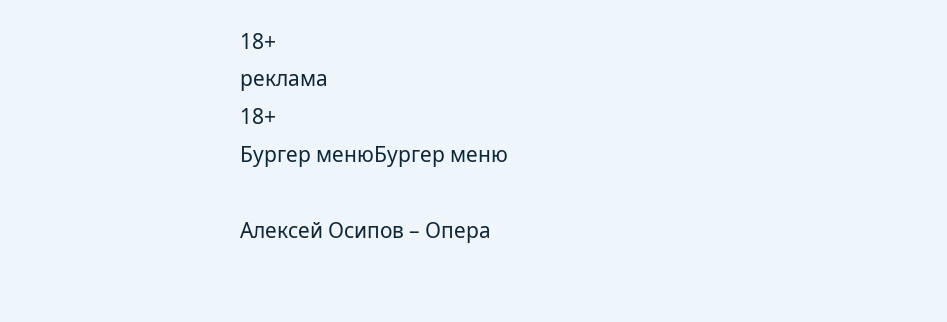18+
реклама
18+
Бургер менюБургер меню

Алексей Осипов – Опера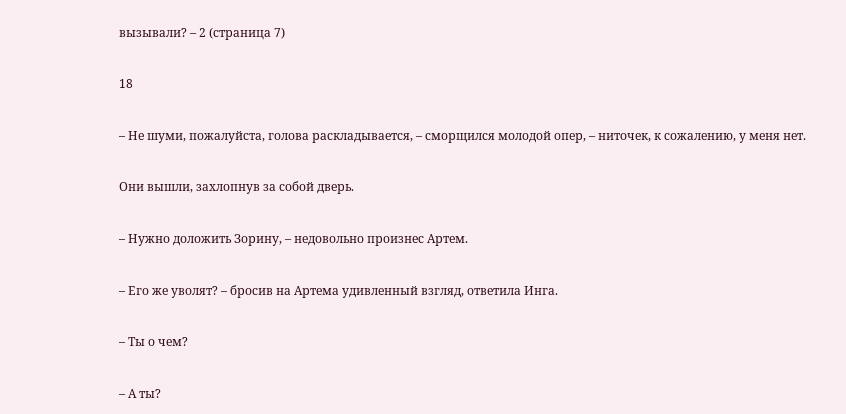вызывали? – 2 (страница 7)

18

– Не шуми, пожалуйста, голова раскладывается, – сморщился молодой опер, – ниточек, к сожалению, у меня нет.

Они вышли, захлопнув за собой дверь.

– Нужно доложить Зорину, – недовольно произнес Артем.

– Его же уволят? – бросив на Артема удивленный взгляд, ответила Инга.

– Ты о чем?

– А ты?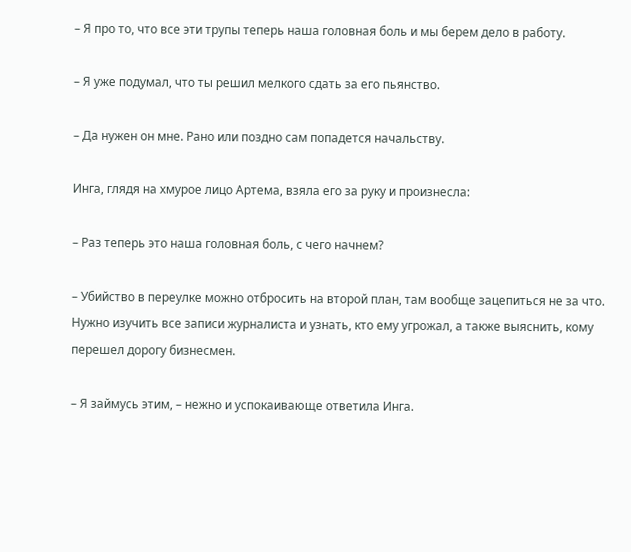– Я про то, что все эти трупы теперь наша головная боль и мы берем дело в работу.

– Я уже подумал, что ты решил мелкого сдать за его пьянство.

– Да нужен он мне. Рано или поздно сам попадется начальству.

Инга, глядя на хмурое лицо Артема, взяла его за руку и произнесла:

– Раз теперь это наша головная боль, с чего начнем?

– Убийство в переулке можно отбросить на второй план, там вообще зацепиться не за что. Нужно изучить все записи журналиста и узнать, кто ему угрожал, а также выяснить, кому перешел дорогу бизнесмен.

– Я займусь этим, – нежно и успокаивающе ответила Инга.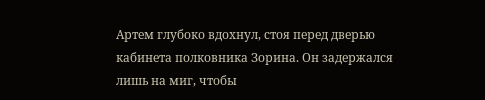Артем глубоко вдохнул, стоя перед дверью кабинета полковника Зорина. Он задержался лишь на миг, чтобы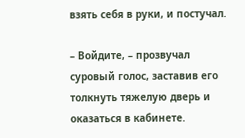взять себя в руки, и постучал.

– Войдите, – прозвучал суровый голос, заставив его толкнуть тяжелую дверь и оказаться в кабинете.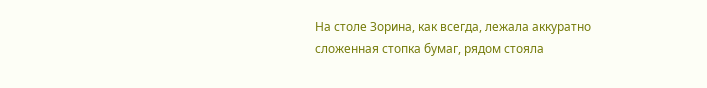На столе Зорина, как всегда, лежала аккуратно сложенная стопка бумаг, рядом стояла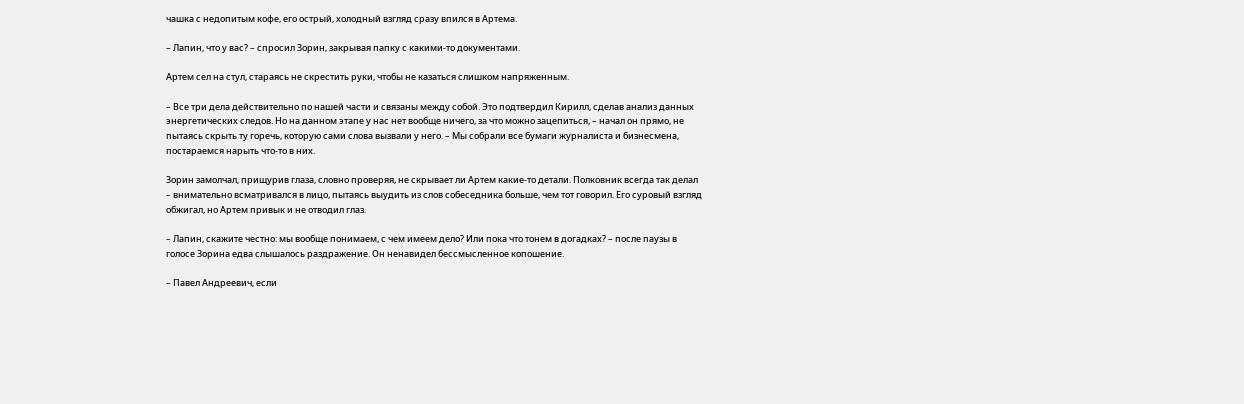чашка с недопитым кофе, его острый, холодный взгляд сразу впился в Артема.

– Лапин, что у вас? – спросил Зорин, закрывая папку с какими-то документами.

Артем сел на стул, стараясь не скрестить руки, чтобы не казаться слишком напряженным.

– Все три дела действительно по нашей части и связаны между собой. Это подтвердил Кирилл, сделав анализ данных энергетических следов. Но на данном этапе у нас нет вообще ничего, за что можно зацепиться, – начал он прямо, не пытаясь скрыть ту горечь, которую сами слова вызвали у него. – Мы собрали все бумаги журналиста и бизнесмена, постараемся нарыть что-то в них.

Зорин замолчал, прищурив глаза, словно проверяя, не скрывает ли Артем какие-то детали. Полковник всегда так делал – внимательно всматривался в лицо, пытаясь выудить из слов собеседника больше, чем тот говорил. Его суровый взгляд обжигал, но Артем привык и не отводил глаз.

– Лапин, скажите честно: мы вообще понимаем, с чем имеем дело? Или пока что тонем в догадках? – после паузы в голосе Зорина едва слышалось раздражение. Он ненавидел бессмысленное копошение.

– Павел Андреевич, если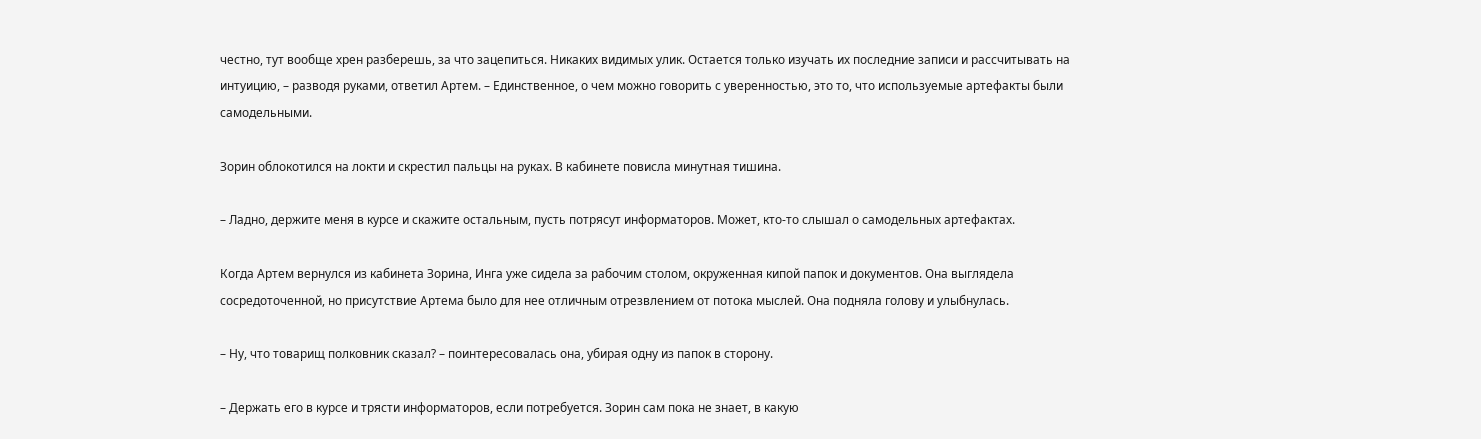честно, тут вообще хрен разберешь, за что зацепиться. Никаких видимых улик. Остается только изучать их последние записи и рассчитывать на интуицию, – разводя руками, ответил Артем. – Единственное, о чем можно говорить с уверенностью, это то, что используемые артефакты были самодельными.

Зорин облокотился на локти и скрестил пальцы на руках. В кабинете повисла минутная тишина.

– Ладно, держите меня в курсе и скажите остальным, пусть потрясут информаторов. Может, кто-то слышал о самодельных артефактах.

Когда Артем вернулся из кабинета Зорина, Инга уже сидела за рабочим столом, окруженная кипой папок и документов. Она выглядела сосредоточенной, но присутствие Артема было для нее отличным отрезвлением от потока мыслей. Она подняла голову и улыбнулась.

– Ну, что товарищ полковник сказал? – поинтересовалась она, убирая одну из папок в сторону.

– Держать его в курсе и трясти информаторов, если потребуется. Зорин сам пока не знает, в какую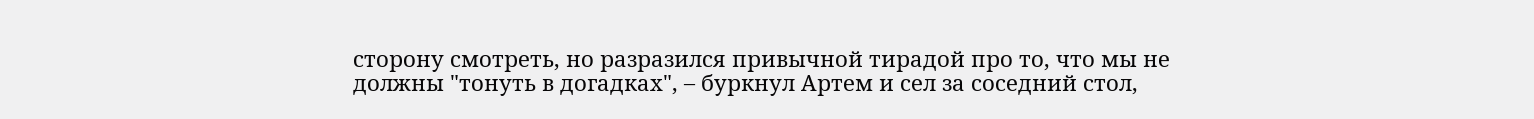сторону смотреть, но разразился привычной тирадой про то, что мы не должны "тонуть в догадках", – буркнул Артем и сел за соседний стол,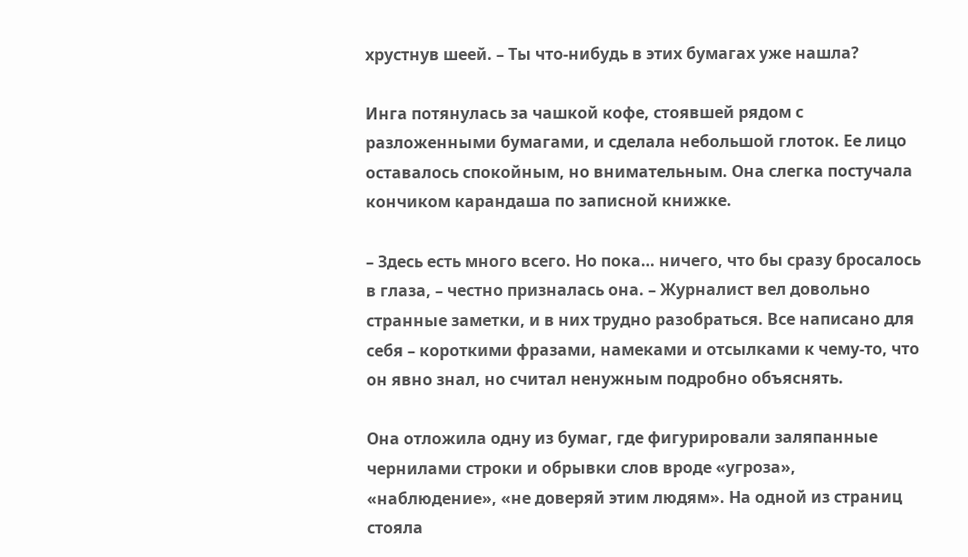хрустнув шеей. – Ты что-нибудь в этих бумагах уже нашла?

Инга потянулась за чашкой кофе, стоявшей рядом с разложенными бумагами, и сделала небольшой глоток. Ее лицо оставалось спокойным, но внимательным. Она слегка постучала кончиком карандаша по записной книжке.

– Здесь есть много всего. Но пока… ничего, что бы сразу бросалось в глаза, – честно призналась она. – Журналист вел довольно странные заметки, и в них трудно разобраться. Все написано для себя – короткими фразами, намеками и отсылками к чему-то, что он явно знал, но считал ненужным подробно объяснять.

Она отложила одну из бумаг, где фигурировали заляпанные чернилами строки и обрывки слов вроде «угроза», «наблюдение», «не доверяй этим людям». На одной из страниц стояла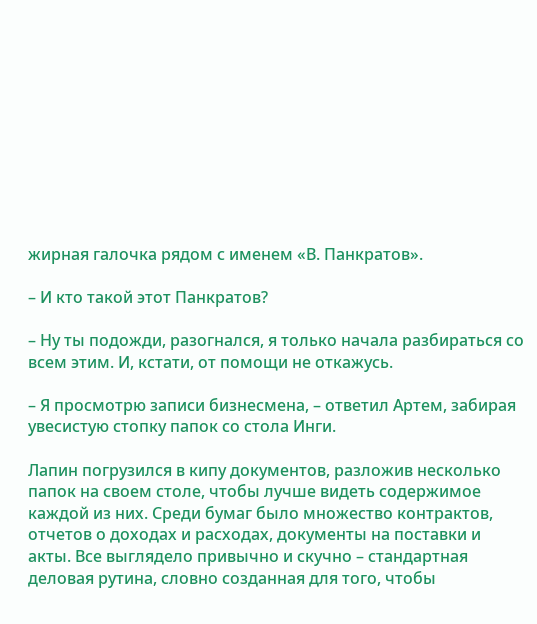жирная галочка рядом с именем «В. Панкратов».

– И кто такой этот Панкратов?

– Ну ты подожди, разогнался, я только начала разбираться со всем этим. И, кстати, от помощи не откажусь.

– Я просмотрю записи бизнесмена, – ответил Артем, забирая увесистую стопку папок со стола Инги.

Лапин погрузился в кипу документов, разложив несколько папок на своем столе, чтобы лучше видеть содержимое каждой из них. Среди бумаг было множество контрактов, отчетов о доходах и расходах, документы на поставки и акты. Все выглядело привычно и скучно – стандартная деловая рутина, словно созданная для того, чтобы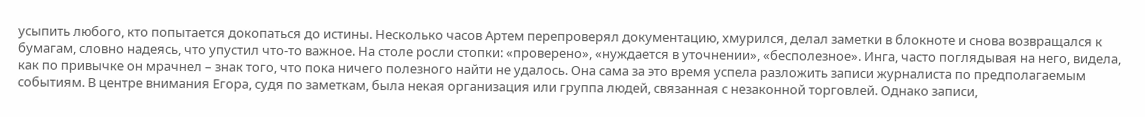усыпить любого, кто попытается докопаться до истины. Несколько часов Артем перепроверял документацию, хмурился, делал заметки в блокноте и снова возвращался к бумагам, словно надеясь, что упустил что-то важное. На столе росли стопки: «проверено», «нуждается в уточнении», «бесполезное». Инга, часто поглядывая на него, видела, как по привычке он мрачнел – знак того, что пока ничего полезного найти не удалось. Она сама за это время успела разложить записи журналиста по предполагаемым событиям. В центре внимания Егора, судя по заметкам, была некая организация или группа людей, связанная с незаконной торговлей. Однако записи,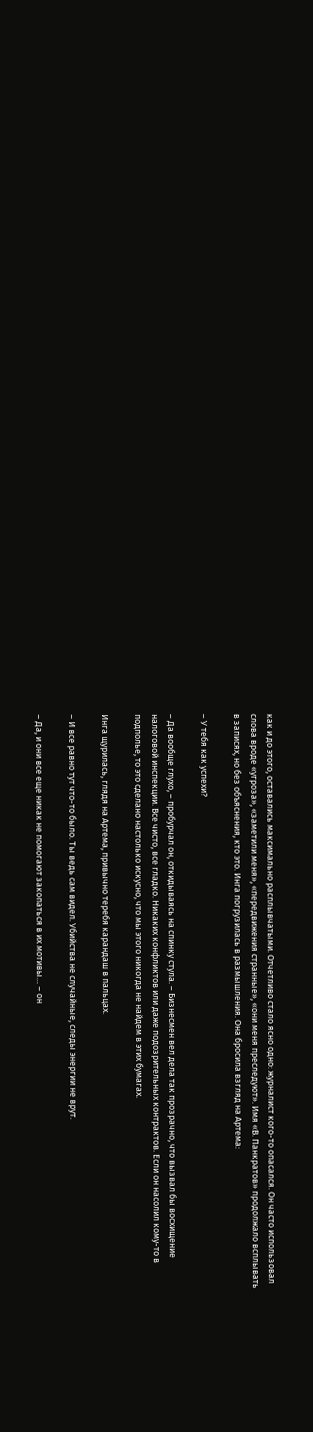как и до этого, оставались максимально расплывчатыми. Отчетливо стало ясно одно: журналист кого-то опасался. Он часто использовал слова вроде «угроза», «заметили меня», «передвижения странные», «они меня преследуют». Имя «В. Панкратов» продолжало всплывать в записях, но без объяснения, кто это. Инга погрузилась в размышления. Она бросила взгляд на Артема:

– У тебя как успехи?

– Да вообще глухо, – пробурчал он, откидываясь на спинку стула. – Бизнесмен вел дела так прозрачно, что вызвал бы восхищение налоговой инспекции. Все чисто, все гладко. Никаких конфликтов или даже подозрительных контрактов. Если он насолил кому-то в подполье, то это сделано настолько искусно, что мы этого никогда не найдем в этих бумагах.

Инга щурилась, глядя на Артема, привычно теребя карандаш в пальцах.

– И все равно тут что-то было. Ты ведь сам видел. Убийства не случайные, следы энергии не врут.

– Да, и они все еще никак не помогают закопаться в их мотивы… – он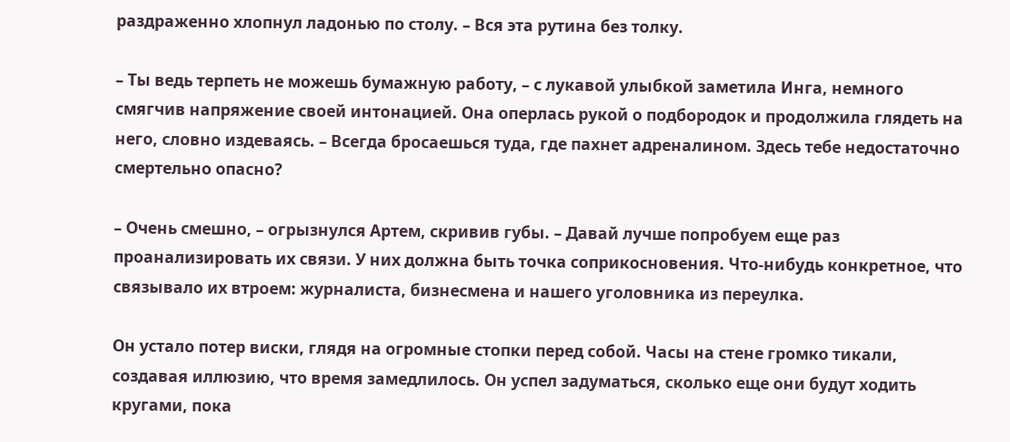раздраженно хлопнул ладонью по столу. – Вся эта рутина без толку.

– Ты ведь терпеть не можешь бумажную работу, – с лукавой улыбкой заметила Инга, немного смягчив напряжение своей интонацией. Она оперлась рукой о подбородок и продолжила глядеть на него, словно издеваясь. – Всегда бросаешься туда, где пахнет адреналином. Здесь тебе недостаточно смертельно опасно?

– Очень смешно, – огрызнулся Артем, скривив губы. – Давай лучше попробуем еще раз проанализировать их связи. У них должна быть точка соприкосновения. Что-нибудь конкретное, что связывало их втроем: журналиста, бизнесмена и нашего уголовника из переулка.

Он устало потер виски, глядя на огромные стопки перед собой. Часы на стене громко тикали, создавая иллюзию, что время замедлилось. Он успел задуматься, сколько еще они будут ходить кругами, пока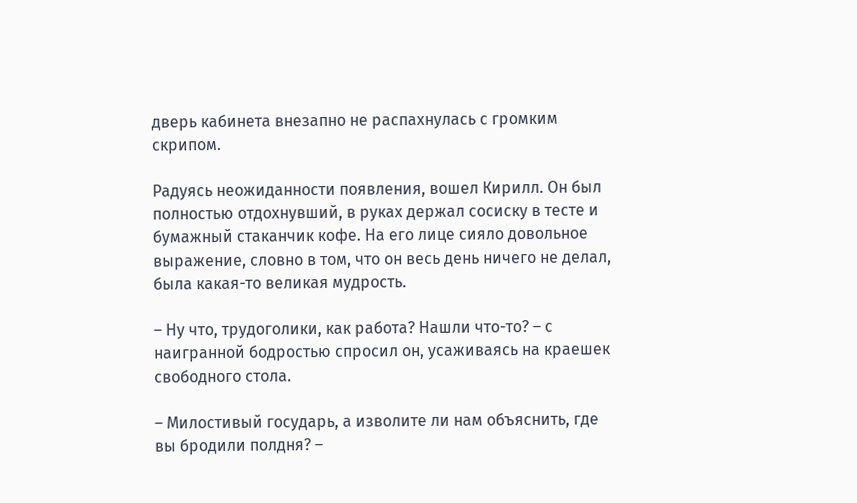дверь кабинета внезапно не распахнулась с громким скрипом.

Радуясь неожиданности появления, вошел Кирилл. Он был полностью отдохнувший, в руках держал сосиску в тесте и бумажный стаканчик кофе. На его лице сияло довольное выражение, словно в том, что он весь день ничего не делал, была какая-то великая мудрость.

– Ну что, трудоголики, как работа? Нашли что-то? – с наигранной бодростью спросил он, усаживаясь на краешек свободного стола.

– Милостивый государь, а изволите ли нам объяснить, где вы бродили полдня? –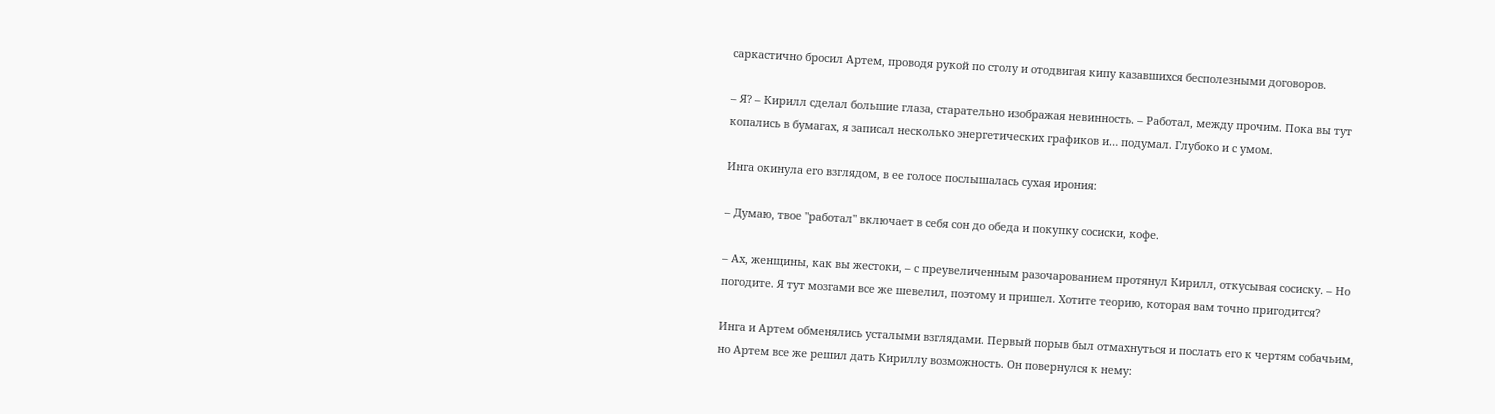саркастично бросил Артем, проводя рукой по столу и отодвигая кипу казавшихся бесполезными договоров.

– Я? – Кирилл сделал большие глаза, старательно изображая невинность. – Работал, между прочим. Пока вы тут копались в бумагах, я записал несколько энергетических графиков и… подумал. Глубоко и с умом.

Инга окинула его взглядом, в ее голосе послышалась сухая ирония:

– Думаю, твое "работал" включает в себя сон до обеда и покупку сосиски, кофе.

– Ах, женщины, как вы жестоки, – с преувеличенным разочарованием протянул Кирилл, откусывая сосиску. – Но погодите. Я тут мозгами все же шевелил, поэтому и пришел. Хотите теорию, которая вам точно пригодится?

Инга и Артем обменялись усталыми взглядами. Первый порыв был отмахнуться и послать его к чертям собачьим, но Артем все же решил дать Кириллу возможность. Он повернулся к нему: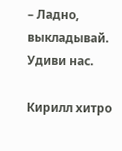– Ладно, выкладывай. Удиви нас.

Кирилл хитро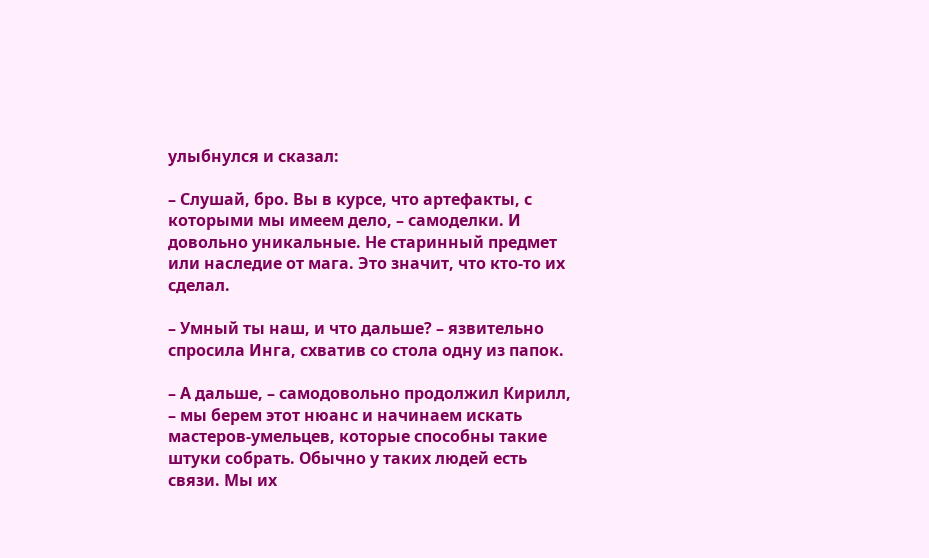улыбнулся и сказал:

– Слушай, бро. Вы в курсе, что артефакты, с которыми мы имеем дело, – самоделки. И довольно уникальные. Не старинный предмет или наследие от мага. Это значит, что кто-то их сделал.

– Умный ты наш, и что дальше? – язвительно спросила Инга, схватив со стола одну из папок.

– А дальше, – самодовольно продолжил Кирилл, – мы берем этот нюанс и начинаем искать мастеров-умельцев, которые способны такие штуки собрать. Обычно у таких людей есть связи. Мы их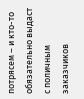потрясем – и кто-то обязательно выдаст с поличным заказчиков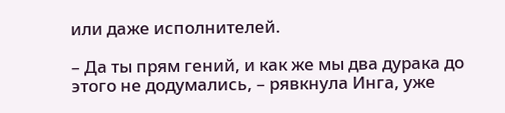или даже исполнителей.

– Да ты прям гений, и как же мы два дурака до этого не додумались, – рявкнула Инга, уже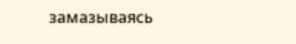замазываясь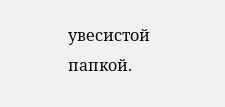увесистой папкой.